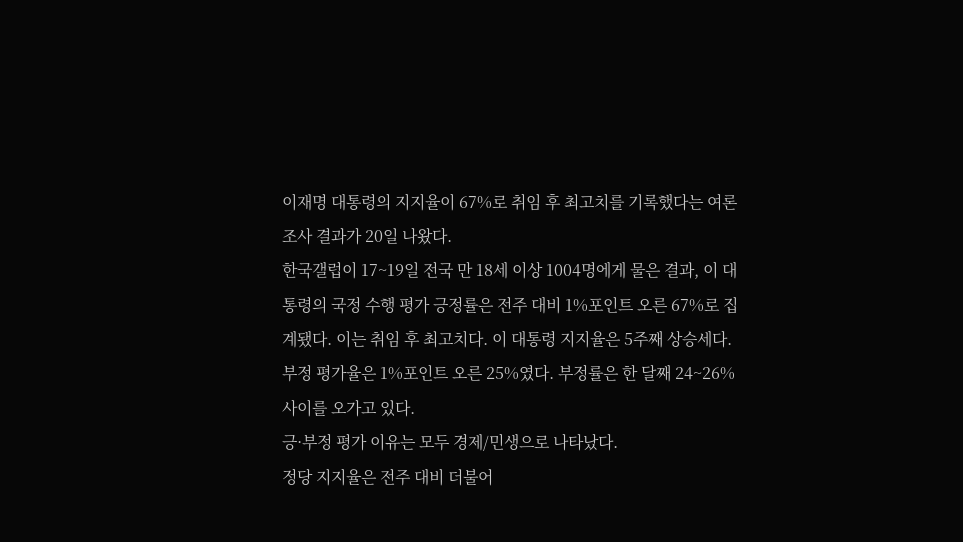이재명 대통령의 지지율이 67%로 취임 후 최고치를 기록했다는 여론조사 결과가 20일 나왔다.
한국갤럽이 17~19일 전국 만 18세 이상 1004명에게 물은 결과, 이 대통령의 국정 수행 평가 긍정률은 전주 대비 1%포인트 오른 67%로 집계됐다. 이는 취임 후 최고치다. 이 대통령 지지율은 5주째 상승세다.
부정 평가율은 1%포인트 오른 25%였다. 부정률은 한 달째 24~26% 사이를 오가고 있다.
긍·부정 평가 이유는 모두 경제/민생으로 나타났다.
정당 지지율은 전주 대비 더불어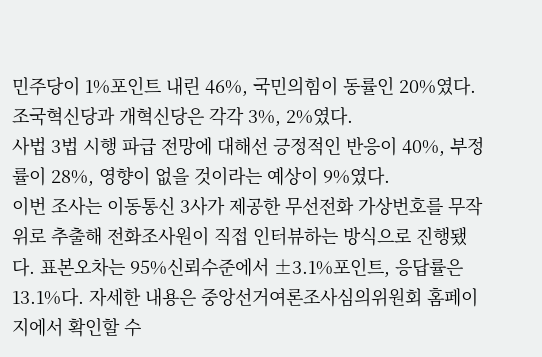민주당이 1%포인트 내린 46%, 국민의힘이 동률인 20%였다. 조국혁신당과 개혁신당은 각각 3%, 2%였다.
사법 3법 시행 파급 전망에 대해선 긍정적인 반응이 40%, 부정률이 28%, 영향이 없을 것이라는 예상이 9%였다.
이번 조사는 이동통신 3사가 제공한 무선전화 가상번호를 무작위로 추출해 전화조사원이 직접 인터뷰하는 방식으로 진행됐다. 표본오차는 95%신뢰수준에서 ±3.1%포인트, 응답률은 13.1%다. 자세한 내용은 중앙선거여론조사심의위원회 홈페이지에서 확인할 수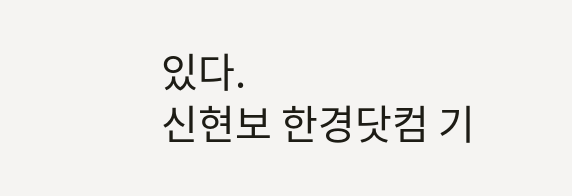있다.
신현보 한경닷컴 기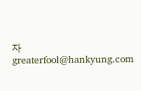자 greaterfool@hankyung.com